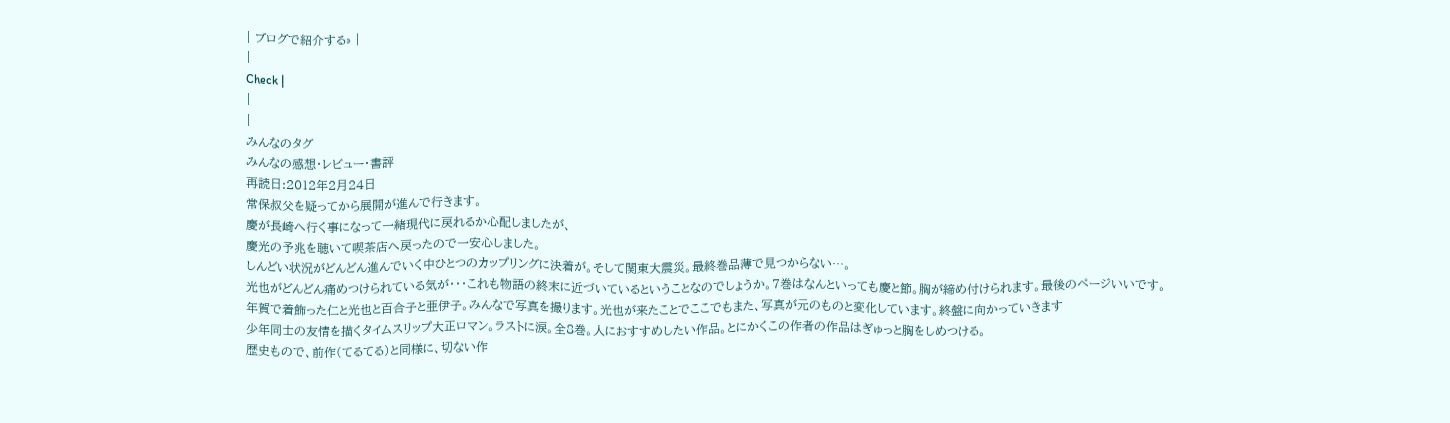| ブログで紹介する» |
|
Check |
|
|
みんなのタグ
みんなの感想・レビュー・書評
再読日:2012年2月24日
常保叔父を疑ってから展開が進んで行きます。
慶が長崎へ行く事になって一緒現代に戻れるか心配しましたが、
慶光の予兆を聴いて喫茶店へ戻ったので一安心しました。
しんどい状況がどんどん進んでいく中ひとつのカップリングに決着が。そして関東大震災。最終巻品薄で見つからない…。
光也がどんどん痛めつけられている気が・・・これも物語の終末に近づいているということなのでしょうか。7巻はなんといっても慶と節。胸が締め付けられます。最後のページいいです。
年賀で着飾った仁と光也と百合子と亜伊子。みんなで写真を撮ります。光也が来たことでここでもまた、写真が元のものと変化しています。終盤に向かっていきます
少年同士の友情を描くタイムスリップ大正ロマン。ラストに涙。全8巻。人におすすめしたい作品。とにかくこの作者の作品はぎゅっと胸をしめつける。
歴史もので、前作(てるてる)と同様に、切ない作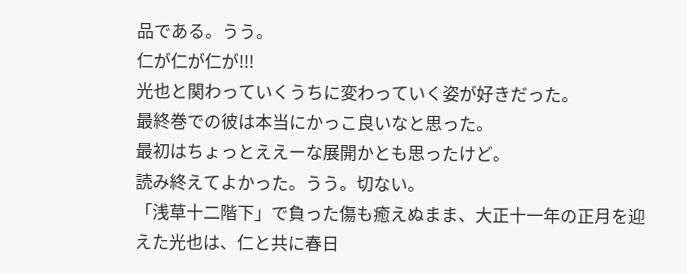品である。うう。
仁が仁が仁が!!!
光也と関わっていくうちに変わっていく姿が好きだった。
最終巻での彼は本当にかっこ良いなと思った。
最初はちょっとええーな展開かとも思ったけど。
読み終えてよかった。うう。切ない。
「浅草十二階下」で負った傷も癒えぬまま、大正十一年の正月を迎えた光也は、仁と共に春日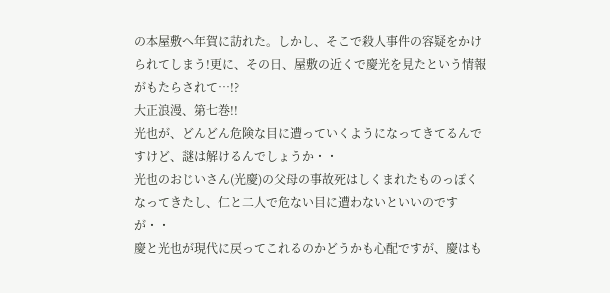の本屋敷へ年賀に訪れた。しかし、そこで殺人事件の容疑をかけられてしまう!更に、その日、屋敷の近くで慶光を見たという情報がもたらされて…!?
大正浪漫、第七巻!!
光也が、どんどん危険な目に遭っていくようになってきてるんですけど、謎は解けるんでしょうか・・
光也のおじいさん(光慶)の父母の事故死はしくまれたものっぽくなってきたし、仁と二人で危ない目に遭わないといいのですが・・
慶と光也が現代に戻ってこれるのかどうかも心配ですが、慶はも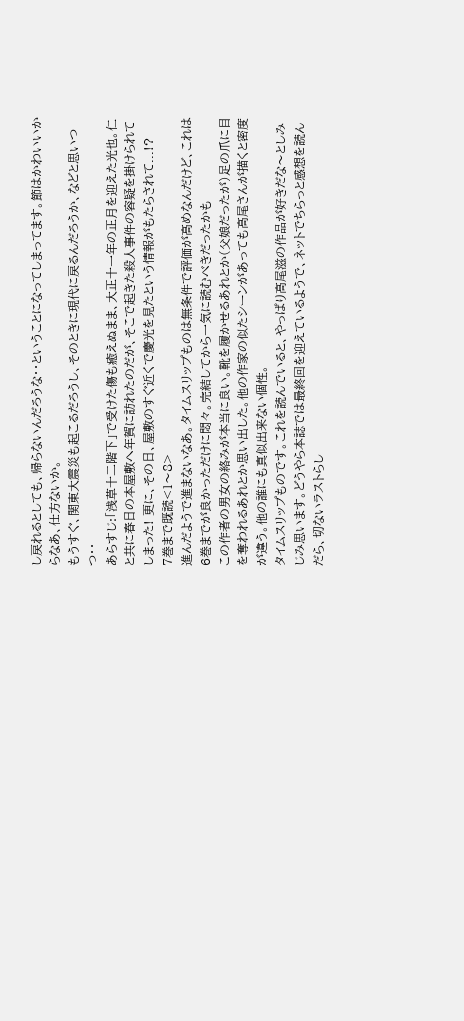し戻れるとしても、帰らないんだろうな・・ということになってしまってます。節はかわいいからなあ、仕方ないか。
もうすぐ、関東大震災も起こるだろうし、そのときに現代に戻るんだろうか、などと思いつつ・・
あらすじ:「浅草十二階下」で受けた傷も癒えぬまま、大正十一年の正月を迎えた光也。仁と共に春日の本屋敷へ年賀に訪れたのだが、そこで起きた殺人事件の容疑を掛けられてしまった! 更に、その日、屋敷のすぐ近くで慶光を見たという情報がもたらされて...!?
7巻まで既読<1〜8>
進んだようで進まないなあ。タイムスリップものは無条件で評価が高めなんだけど、これは6巻までが良かっただけに悶々。完結してから一気に読むべきだったかも
この作者の男女の絡みが本当に良い。靴を履かせるあれとか(父娘だったが)足の爪に目を奪われるあれとか思い出した。他の作家の似たシーンがあっても高尾さんが描くと密度が違う。他の誰にも真似出来ない個性。
タイムスリップものです。これを読んでいると、やっぱり高尾滋の作品が好きだな〜としみじみ思います。どうやら本誌では最終回を迎えているようで、ネットでちらっと感想を読んだら、切ないラストらし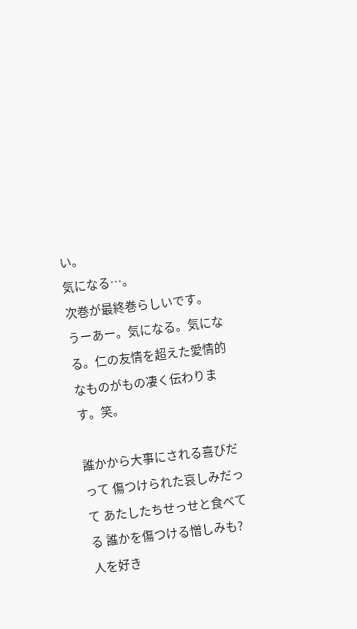い。
気になる…。
次巻が最終巻らしいです。
うーあー。気になる。気になる。仁の友情を超えた愛情的なものがもの凄く伝わります。笑。

誰かから大事にされる喜びだって 傷つけられた哀しみだって あたしたちせっせと食べてる 誰かを傷つける憎しみも? 人を好き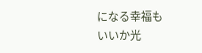になる幸福も
いいか光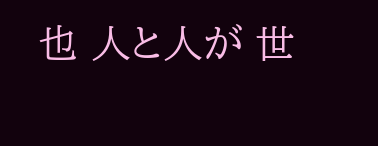也 人と人が 世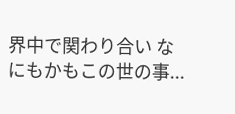界中で関わり合い なにもかもこの世の事...